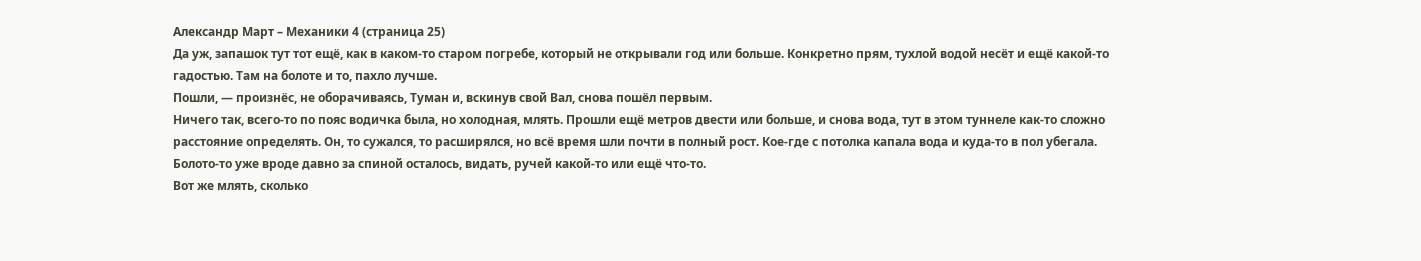Александр Март – Механики 4 (страница 25)
Да уж, запашок тут тот ещё, как в каком-то старом погребе, который не открывали год или больше. Конкретно прям, тухлой водой несёт и ещё какой-то гадостью. Там на болоте и то, пахло лучше.
Пошли, — произнёс, не оборачиваясь, Туман и, вскинув свой Вал, снова пошёл первым.
Ничего так, всего-то по пояс водичка была, но холодная, млять. Прошли ещё метров двести или больше, и снова вода, тут в этом туннеле как-то сложно расстояние определять. Он, то сужался, то расширялся, но всё время шли почти в полный рост. Кое-где с потолка капала вода и куда-то в пол убегала. Болото-то уже вроде давно за спиной осталось, видать, ручей какой-то или ещё что-то.
Вот же млять, сколько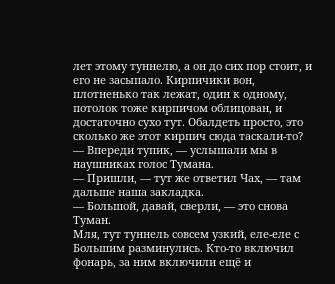лет этому туннелю, а он до сих пор стоит, и его не засыпало. Кирпичики вон, плотненько так лежат, один к одному, потолок тоже кирпичом облицован, и достаточно сухо тут. Обалдеть просто, это сколько же этот кирпич сюда таскали-то?
— Впереди тупик, — услышали мы в наушниках голос Тумана.
— Пришли, — тут же ответил Чах, — там дальше наша закладка.
— Большой, давай, сверли, — это снова Туман.
Мля, тут туннель совсем узкий, еле-еле с Большим разминулись. Кто-то включил фонарь, за ним включили ещё и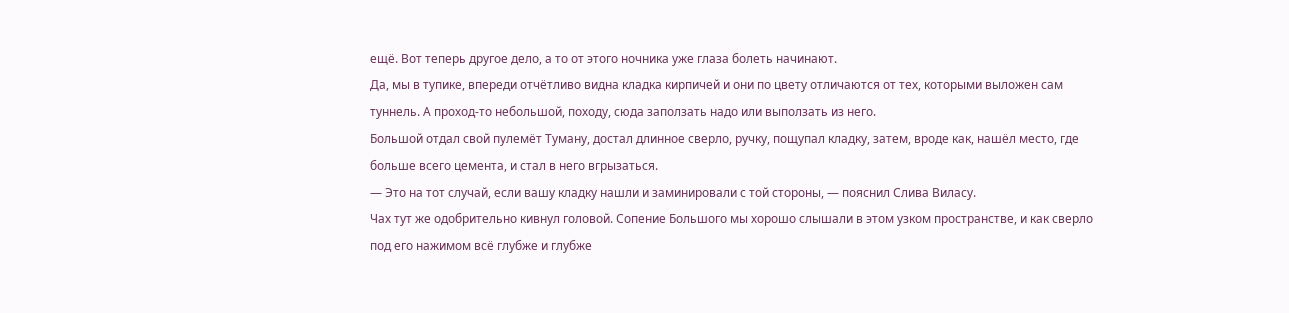ещё. Вот теперь другое дело, а то от этого ночника уже глаза болеть начинают.
Да, мы в тупике, впереди отчётливо видна кладка кирпичей и они по цвету отличаются от тех, которыми выложен сам туннель. А проход-то небольшой, походу, сюда заползать надо или выползать из него.
Большой отдал свой пулемёт Туману, достал длинное сверло, ручку, пощупал кладку, затем, вроде как, нашёл место, где больше всего цемента, и стал в него вгрызаться.
— Это на тот случай, если вашу кладку нашли и заминировали с той стороны, — пояснил Слива Виласу.
Чах тут же одобрительно кивнул головой. Сопение Большого мы хорошо слышали в этом узком пространстве, и как сверло под его нажимом всё глубже и глубже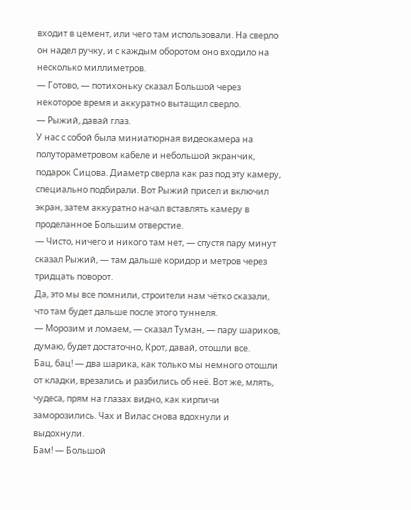входит в цемент, или чего там использовали. На сверло он надел ручку, и с каждым оборотом оно входило на несколько миллиметров.
— Готово, — потихоньку сказал Большой через некоторое время и аккуратно вытащил сверло.
— Рыжий, давай глаз.
У нас с собой была миниатюрная видеокамера на полутораметровом кабеле и небольшой экранчик, подарок Сицова. Диаметр сверла как раз под эту камеру, специально подбирали. Вот Рыжий присел и включил экран, затем аккуратно начал вставлять камеру в проделанное Большим отверстие.
— Чисто, ничего и никого там нет, — спустя пару минут сказал Рыжий, — там дальше коридор и метров через тридцать поворот.
Да, это мы все помнили, строители нам чётко сказали, что там будет дальше после этого туннеля.
— Морозим и ломаем, — сказал Туман, — пару шариков, думаю, будет достаточно, Крот, давай, отошли все.
Бац, бац! — два шарика, как только мы немного отошли от кладки, врезались и разбились об неё. Вот же, млять, чудеса, прям на глазах видно, как кирпичи заморозились. Чах и Вилас снова вдохнули и выдохнули.
Бам! — Большой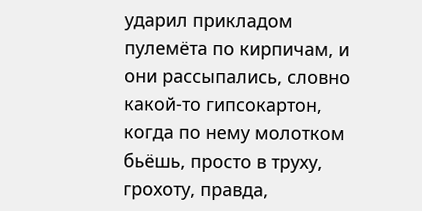ударил прикладом пулемёта по кирпичам, и они рассыпались, словно какой-то гипсокартон, когда по нему молотком бьёшь, просто в труху, грохоту, правда,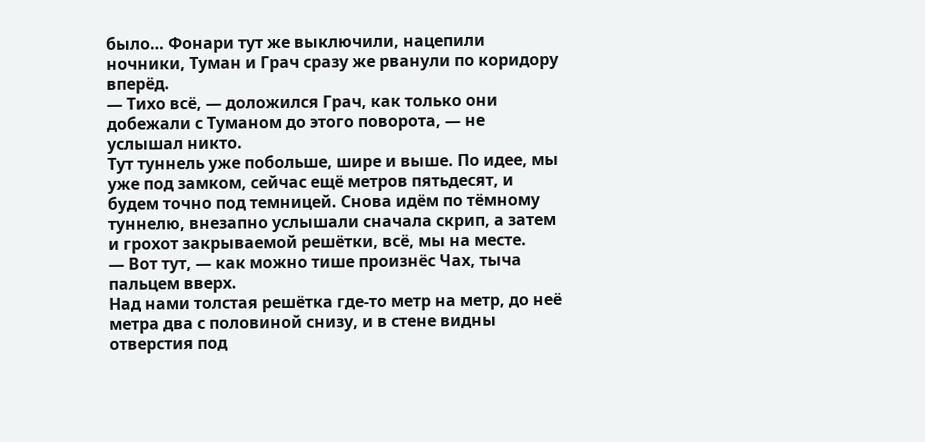было… Фонари тут же выключили, нацепили ночники, Туман и Грач сразу же рванули по коридору вперёд.
— Тихо всё, — доложился Грач, как только они добежали с Туманом до этого поворота, — не услышал никто.
Тут туннель уже побольше, шире и выше. По идее, мы уже под замком, сейчас ещё метров пятьдесят, и будем точно под темницей. Снова идём по тёмному туннелю, внезапно услышали сначала скрип, а затем и грохот закрываемой решётки, всё, мы на месте.
— Вот тут, — как можно тише произнёс Чах, тыча пальцем вверх.
Над нами толстая решётка где-то метр на метр, до неё метра два с половиной снизу, и в стене видны отверстия под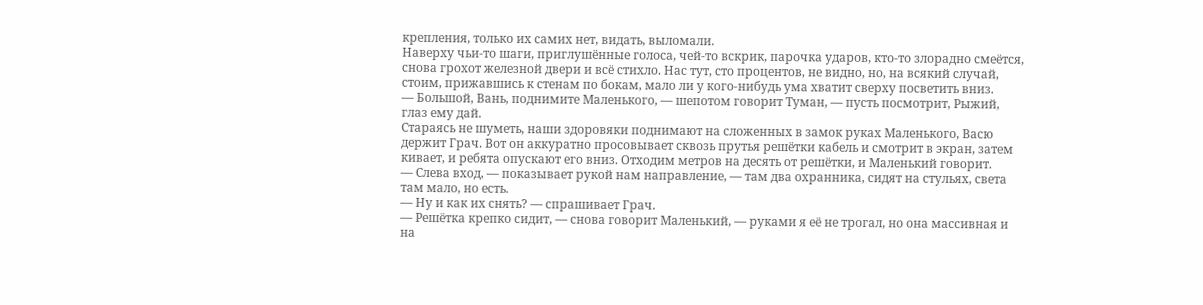крепления, только их самих нет, видать, выломали.
Наверху чьи-то шаги, приглушённые голоса, чей-то вскрик, парочка ударов, кто-то злорадно смеётся, снова грохот железной двери и всё стихло. Нас тут, сто процентов, не видно, но, на всякий случай, стоим, прижавшись к стенам по бокам, мало ли у кого-нибудь ума хватит сверху посветить вниз.
— Большой, Вань, поднимите Маленького, — шепотом говорит Туман, — пусть посмотрит, Рыжий, глаз ему дай.
Стараясь не шуметь, наши здоровяки поднимают на сложенных в замок руках Маленького, Васю держит Грач. Вот он аккуратно просовывает сквозь прутья решётки кабель и смотрит в экран, затем кивает, и ребята опускают его вниз. Отходим метров на десять от решётки, и Маленький говорит.
— Слева вход, — показывает рукой нам направление, — там два охранника, сидят на стульях, света там мало, но есть.
— Ну и как их снять? — спрашивает Грач.
— Решётка крепко сидит, — снова говорит Маленький, — руками я её не трогал, но она массивная и на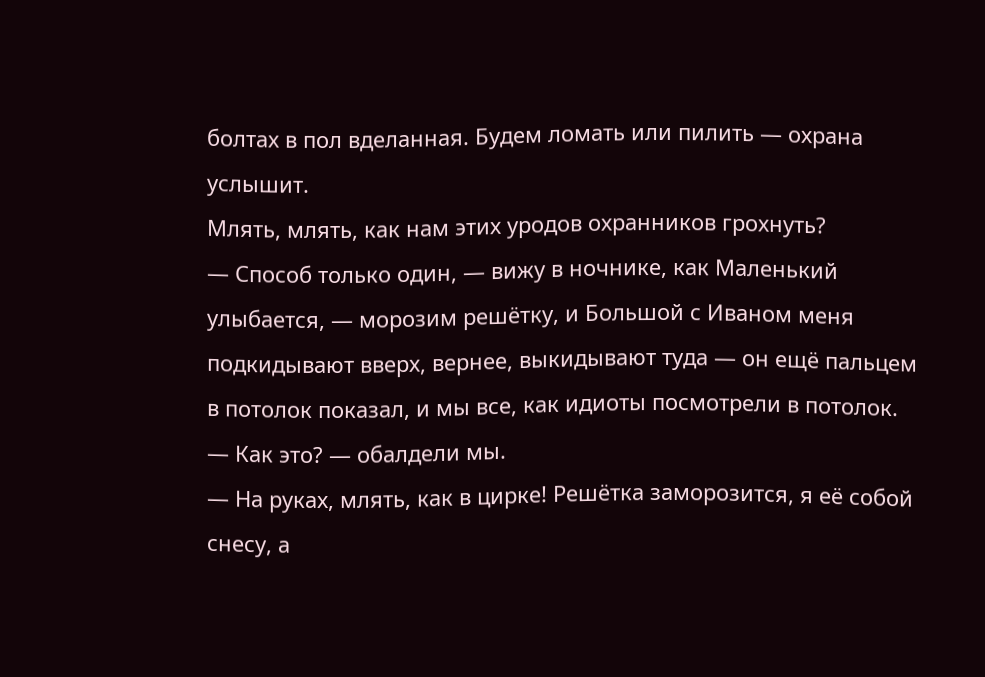болтах в пол вделанная. Будем ломать или пилить — охрана услышит.
Млять, млять, как нам этих уродов охранников грохнуть?
— Способ только один, — вижу в ночнике, как Маленький улыбается, — морозим решётку, и Большой с Иваном меня подкидывают вверх, вернее, выкидывают туда — он ещё пальцем в потолок показал, и мы все, как идиоты посмотрели в потолок.
— Как это? — обалдели мы.
— На руках, млять, как в цирке! Решётка заморозится, я её собой снесу, а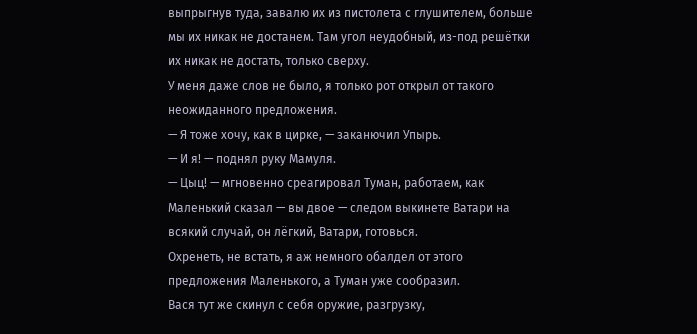выпрыгнув туда, завалю их из пистолета с глушителем, больше мы их никак не достанем. Там угол неудобный, из-под решётки их никак не достать, только сверху.
У меня даже слов не было, я только рот открыл от такого неожиданного предложения.
— Я тоже хочу, как в цирке, — заканючил Упырь.
— И я! — поднял руку Мамуля.
— Цыц! — мгновенно среагировал Туман, работаем, как Маленький сказал — вы двое — следом выкинете Ватари на всякий случай, он лёгкий, Ватари, готовься.
Охренеть, не встать, я аж немного обалдел от этого предложения Маленького, а Туман уже сообразил.
Вася тут же скинул с себя оружие, разгрузку,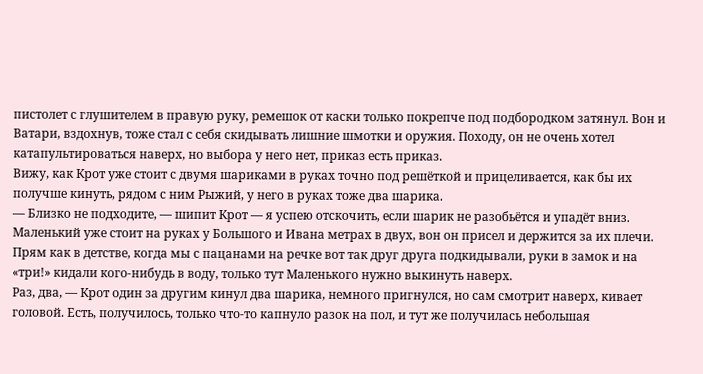пистолет с глушителем в правую руку, ремешок от каски только покрепче под подбородком затянул. Вон и Ватари, вздохнув, тоже стал с себя скидывать лишние шмотки и оружия. Походу, он не очень хотел катапультироваться наверх, но выбора у него нет, приказ есть приказ.
Вижу, как Крот уже стоит с двумя шариками в руках точно под решёткой и прицеливается, как бы их получше кинуть, рядом с ним Рыжий, у него в руках тоже два шарика.
— Близко не подходите, — шипит Крот — я успею отскочить, если шарик не разобьётся и упадёт вниз.
Маленький уже стоит на руках у Большого и Ивана метрах в двух, вон он присел и держится за их плечи. Прям как в детстве, когда мы с пацанами на речке вот так друг друга подкидывали, руки в замок и на «три!» кидали кого-нибудь в воду, только тут Маленького нужно выкинуть наверх.
Раз, два, — Крот один за другим кинул два шарика, немного пригнулся, но сам смотрит наверх, кивает головой. Есть, получилось, только что-то капнуло разок на пол, и тут же получилась небольшая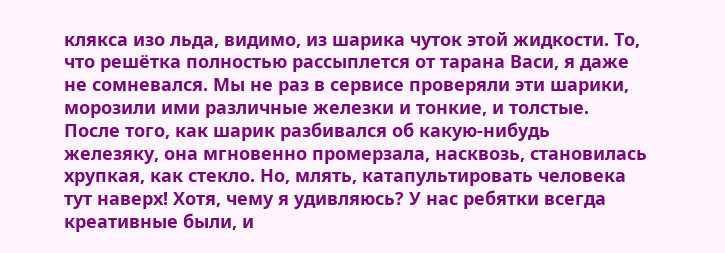клякса изо льда, видимо, из шарика чуток этой жидкости. То, что решётка полностью рассыплется от тарана Васи, я даже не сомневался. Мы не раз в сервисе проверяли эти шарики, морозили ими различные железки и тонкие, и толстые.
После того, как шарик разбивался об какую-нибудь железяку, она мгновенно промерзала, насквозь, становилась хрупкая, как стекло. Но, млять, катапультировать человека тут наверх! Хотя, чему я удивляюсь? У нас ребятки всегда креативные были, и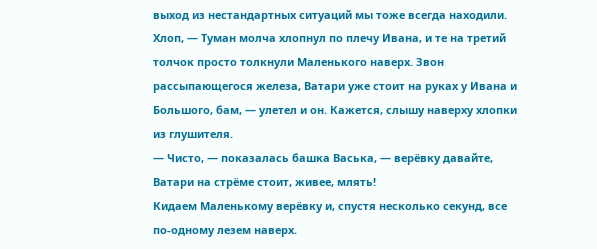выход из нестандартных ситуаций мы тоже всегда находили.
Хлоп, — Туман молча хлопнул по плечу Ивана, и те на третий толчок просто толкнули Маленького наверх. Звон рассыпающегося железа, Ватари уже стоит на руках у Ивана и Большого, бам, — улетел и он. Кажется, слышу наверху хлопки из глушителя.
— Чисто, — показалась башка Васька, — верёвку давайте, Ватари на стрёме стоит, живее, млять!
Кидаем Маленькому верёвку и, спустя несколько секунд, все по-одному лезем наверх.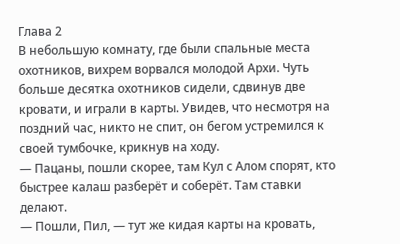Глава 2
В небольшую комнату, где были спальные места охотников, вихрем ворвался молодой Архи. Чуть больше десятка охотников сидели, сдвинув две кровати, и играли в карты. Увидев, что несмотря на поздний час, никто не спит, он бегом устремился к своей тумбочке, крикнув на ходу.
— Пацаны, пошли скорее, там Кул с Алом спорят, кто быстрее калаш разберёт и соберёт. Там ставки делают.
— Пошли, Пил, — тут же кидая карты на кровать,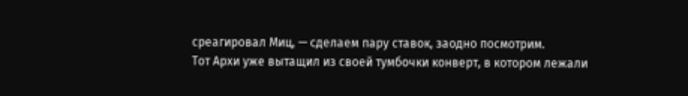среагировал Миц, — сделаем пару ставок, заодно посмотрим.
Тот Архи уже вытащил из своей тумбочки конверт, в котором лежали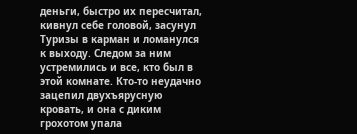деньги, быстро их пересчитал, кивнул себе головой, засунул Туризы в карман и ломанулся к выходу. Следом за ним устремились и все, кто был в этой комнате. Кто-то неудачно зацепил двухъярусную кровать, и она с диким грохотом упала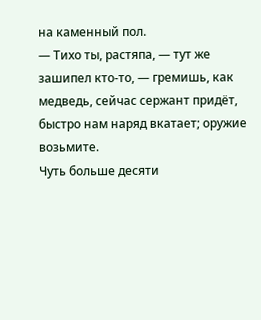на каменный пол.
— Тихо ты, растяпа, — тут же зашипел кто-то, — гремишь, как медведь, сейчас сержант придёт, быстро нам наряд вкатает; оружие возьмите.
Чуть больше десяти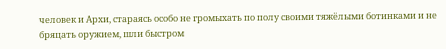человек и Архи, стараясь особо не громыхать по полу своими тяжёлыми ботинками и не бряцать оружием, шли быстром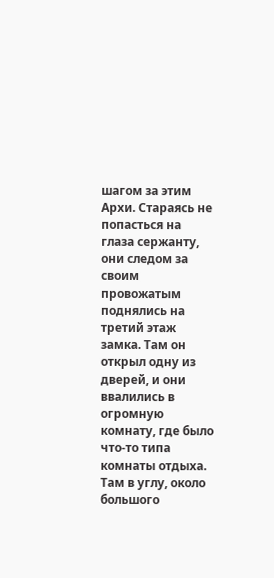шагом за этим Архи. Стараясь не попасться на глаза сержанту, они следом за своим провожатым поднялись на третий этаж замка. Там он открыл одну из дверей, и они ввалились в огромную комнату, где было что-то типа комнаты отдыха. Там в углу, около большого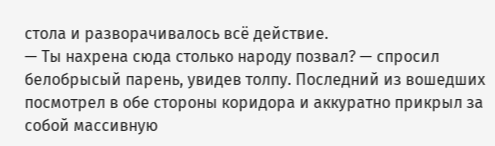стола и разворачивалось всё действие.
— Ты нахрена сюда столько народу позвал? — спросил белобрысый парень, увидев толпу. Последний из вошедших посмотрел в обе стороны коридора и аккуратно прикрыл за собой массивную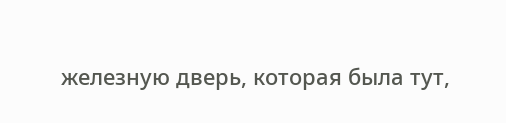железную дверь, которая была тут,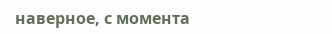наверное, с момента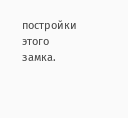постройки этого замка.